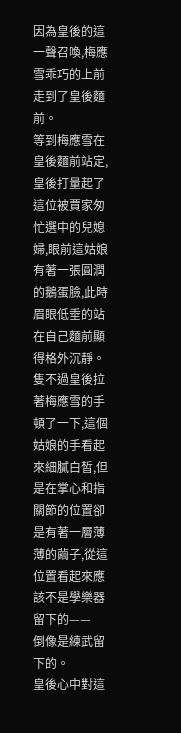因為皇後的這一聲召喚,梅應雪乖巧的上前走到了皇後麵前。
等到梅應雪在皇後麵前站定,皇後打量起了這位被賈家匆忙選中的兒媳婦,眼前這姑娘有著一張圓潤的鵝蛋臉,此時眉眼低垂的站在自己麵前顯得格外沉靜。
隻不過皇後拉著梅應雪的手頓了一下,這個姑娘的手看起來細膩白皙,但是在掌心和指關節的位置卻是有著一層薄薄的繭子,從這位置看起來應該不是學樂器留下的——
倒像是練武留下的。
皇後心中對這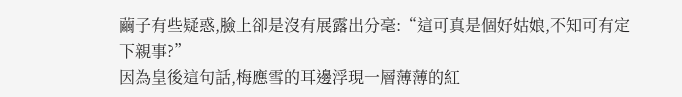繭子有些疑惑,臉上卻是沒有展露出分毫:“這可真是個好姑娘,不知可有定下親事?”
因為皇後這句話,梅應雪的耳邊浮現一層薄薄的紅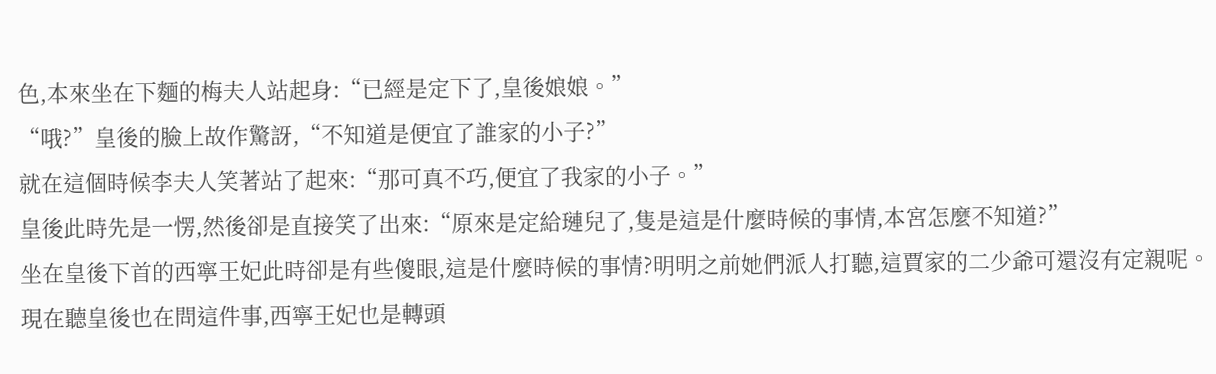色,本來坐在下麵的梅夫人站起身:“已經是定下了,皇後娘娘。”
“哦?”皇後的臉上故作驚訝,“不知道是便宜了誰家的小子?”
就在這個時候李夫人笑著站了起來:“那可真不巧,便宜了我家的小子。”
皇後此時先是一愣,然後卻是直接笑了出來:“原來是定給璉兒了,隻是這是什麼時候的事情,本宮怎麼不知道?”
坐在皇後下首的西寧王妃此時卻是有些傻眼,這是什麼時候的事情?明明之前她們派人打聽,這賈家的二少爺可還沒有定親呢。
現在聽皇後也在問這件事,西寧王妃也是轉頭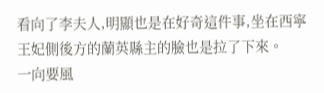看向了李夫人,明顯也是在好奇這件事,坐在西寧王妃側後方的蘭英縣主的臉也是拉了下來。
一向要風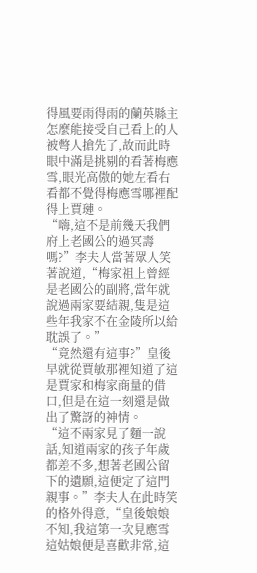得風要雨得雨的蘭英縣主怎麼能接受自己看上的人被彆人搶先了,故而此時眼中滿是挑剔的看著梅應雪,眼光高傲的她左看右看都不覺得梅應雪哪裡配得上賈璉。
“嗨,這不是前幾天我們府上老國公的過冥壽嗎?”李夫人當著眾人笑著說道,“梅家祖上曾經是老國公的副將,當年就說過兩家要結親,隻是這些年我家不在金陵所以給耽誤了。”
“竟然還有這事?”皇後早就從賈敏那裡知道了這是賈家和梅家商量的借口,但是在這一刻還是做出了驚訝的神情。
“這不兩家見了麵一說話,知道兩家的孩子年歲都差不多,想著老國公留下的遺願,這便定了這門親事。”李夫人在此時笑的格外得意,“皇後娘娘不知,我這第一次見應雪這姑娘便是喜歡非常,這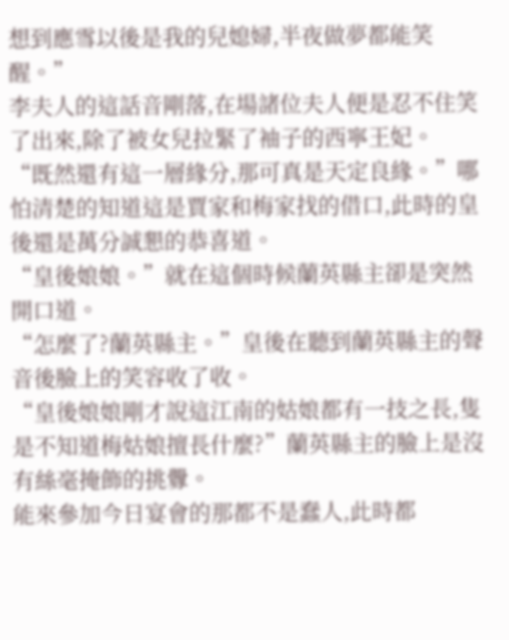想到應雪以後是我的兒媳婦,半夜做夢都能笑醒。”
李夫人的這話音剛落,在場諸位夫人便是忍不住笑了出來,除了被女兒拉緊了袖子的西寧王妃。
“既然還有這一層緣分,那可真是天定良緣。”哪怕清楚的知道這是賈家和梅家找的借口,此時的皇後還是萬分誠懇的恭喜道。
“皇後娘娘。”就在這個時候蘭英縣主卻是突然開口道。
“怎麼了?蘭英縣主。”皇後在聽到蘭英縣主的聲音後臉上的笑容收了收。
“皇後娘娘剛才說這江南的姑娘都有一技之長,隻是不知道梅姑娘擅長什麼?”蘭英縣主的臉上是沒有絲毫掩飾的挑釁。
能來參加今日宴會的那都不是蠢人,此時都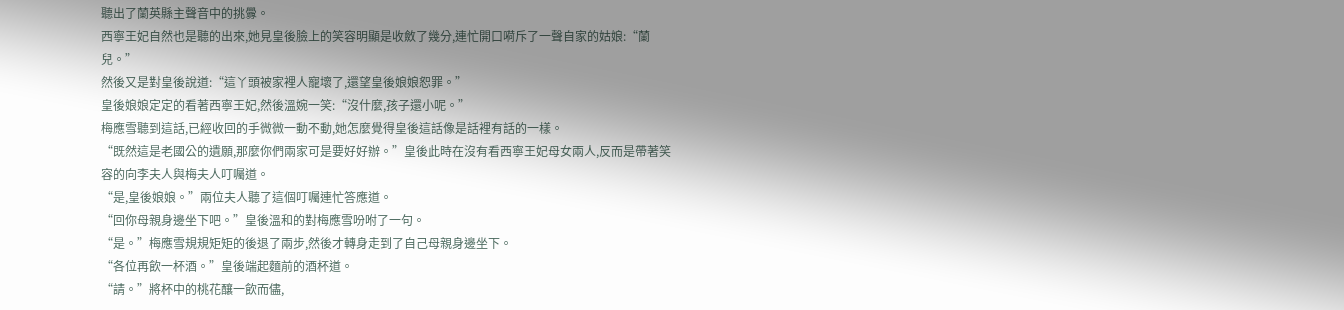聽出了蘭英縣主聲音中的挑釁。
西寧王妃自然也是聽的出來,她見皇後臉上的笑容明顯是收斂了幾分,連忙開口嗬斥了一聲自家的姑娘:“蘭兒。”
然後又是對皇後說道:“這丫頭被家裡人寵壞了,還望皇後娘娘恕罪。”
皇後娘娘定定的看著西寧王妃,然後溫婉一笑:“沒什麼,孩子還小呢。”
梅應雪聽到這話,已經收回的手微微一動不動,她怎麼覺得皇後這話像是話裡有話的一樣。
“既然這是老國公的遺願,那麼你們兩家可是要好好辦。”皇後此時在沒有看西寧王妃母女兩人,反而是帶著笑容的向李夫人與梅夫人叮囑道。
“是,皇後娘娘。”兩位夫人聽了這個叮囑連忙答應道。
“回你母親身邊坐下吧。”皇後溫和的對梅應雪吩咐了一句。
“是。”梅應雪規規矩矩的後退了兩步,然後才轉身走到了自己母親身邊坐下。
“各位再飲一杯酒。”皇後端起麵前的酒杯道。
“請。”將杯中的桃花釀一飲而儘,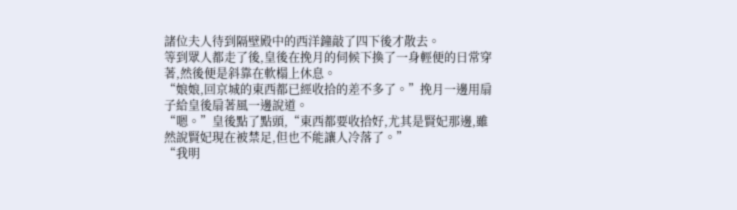諸位夫人待到隔壁殿中的西洋鐘敲了四下後才散去。
等到眾人都走了後,皇後在挽月的伺候下換了一身輕便的日常穿著,然後便是斜靠在軟榻上休息。
“娘娘,回京城的東西都已經收拾的差不多了。”挽月一邊用扇子給皇後扇著風一邊說道。
“嗯。”皇後點了點頭,“東西都要收拾好,尤其是賢妃那邊,雖然說賢妃現在被禁足,但也不能讓人冷落了。”
“我明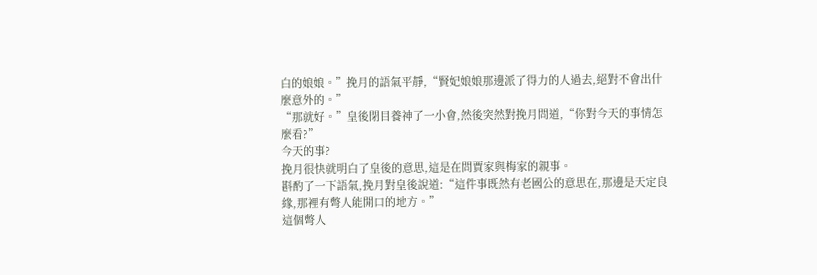白的娘娘。”挽月的語氣平靜,“賢妃娘娘那邊派了得力的人過去,絕對不會出什麼意外的。”
“那就好。”皇後閉目養神了一小會,然後突然對挽月問道,“你對今天的事情怎麼看?”
今天的事?
挽月很快就明白了皇後的意思,這是在問賈家與梅家的親事。
斟酌了一下語氣,挽月對皇後說道:“這件事既然有老國公的意思在,那邊是天定良緣,那裡有彆人能開口的地方。”
這個彆人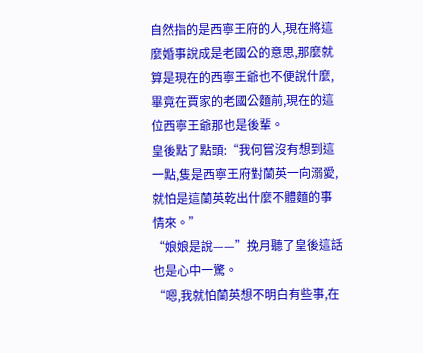自然指的是西寧王府的人,現在將這麼婚事說成是老國公的意思,那麼就算是現在的西寧王爺也不便說什麼,畢竟在賈家的老國公麵前,現在的這位西寧王爺那也是後輩。
皇後點了點頭:“我何嘗沒有想到這一點,隻是西寧王府對蘭英一向溺愛,就怕是這蘭英乾出什麼不體麵的事情來。”
“娘娘是說——”挽月聽了皇後這話也是心中一驚。
“嗯,我就怕蘭英想不明白有些事,在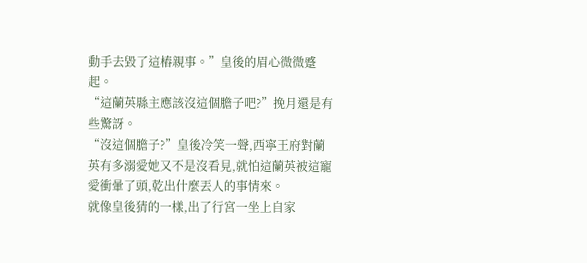動手去毀了這樁親事。”皇後的眉心微微蹙起。
“這蘭英縣主應該沒這個膽子吧?”挽月還是有些驚訝。
“沒這個膽子?”皇後冷笑一聲,西寧王府對蘭英有多溺愛她又不是沒看見,就怕這蘭英被這寵愛衝暈了頭,乾出什麼丟人的事情來。
就像皇後猜的一樣,出了行宮一坐上自家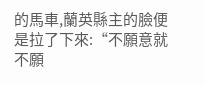的馬車,蘭英縣主的臉便是拉了下來:“不願意就不願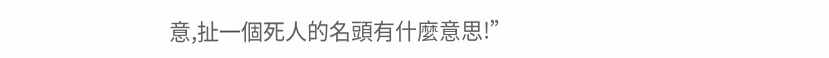意,扯一個死人的名頭有什麼意思!”